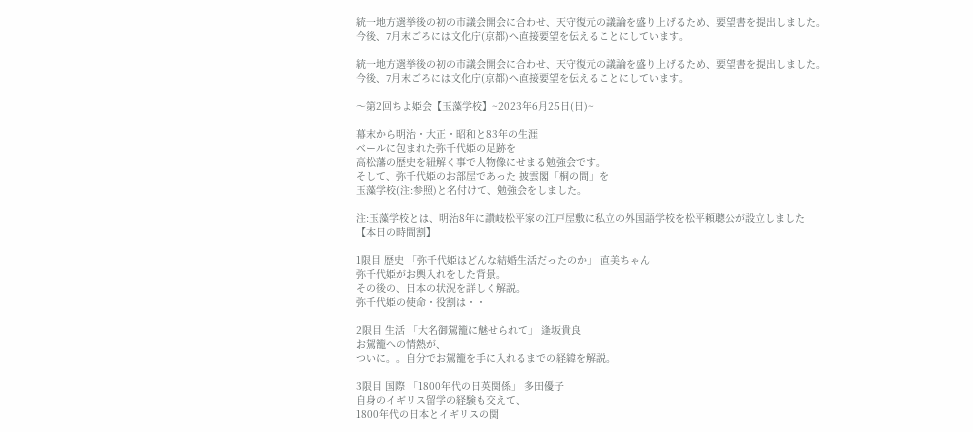統一地方選挙後の初の市議会開会に合わせ、天守復元の議論を盛り上げるため、要望書を提出しました。
今後、7月末ごろには文化庁(京都)へ直接要望を伝えることにしています。

統一地方選挙後の初の市議会開会に合わせ、天守復元の議論を盛り上げるため、要望書を提出しました。
今後、7月末ごろには文化庁(京都)へ直接要望を伝えることにしています。

〜第2回ちよ姫会【玉藻学校】~2023年6月25日(日)~

幕末から明治・大正・昭和と83年の生涯
ベールに包まれた弥千代姫の足跡を
高松藩の歴史を紐解く事で人物像にせまる勉強会です。
そして、弥千代姫のお部屋であった 披雲閣「桐の間」を
玉藻学校(注:参照)と名付けて、勉強会をしました。

注:玉藻学校とは、明治8年に讃岐松平家の江戸屋敷に私立の外国語学校を松平頼聰公が設立しました
【本日の時間割】

1限目 歴史 「弥千代姫はどんな結婚生活だったのか」 直美ちゃん
弥千代姫がお輿入れをした背景。
その後の、日本の状況を詳しく解説。
弥千代姫の使命・役割は・・

2限目 生活 「大名御駕籠に魅せられて」 逢坂貴良
お駕籠への情熱が、
ついに。。自分でお駕籠を手に入れるまでの経緯を解説。

3限目 国際 「1800年代の日英関係」 多田優子
自身のイギリス留学の経験も交えて、
1800年代の日本とイギリスの関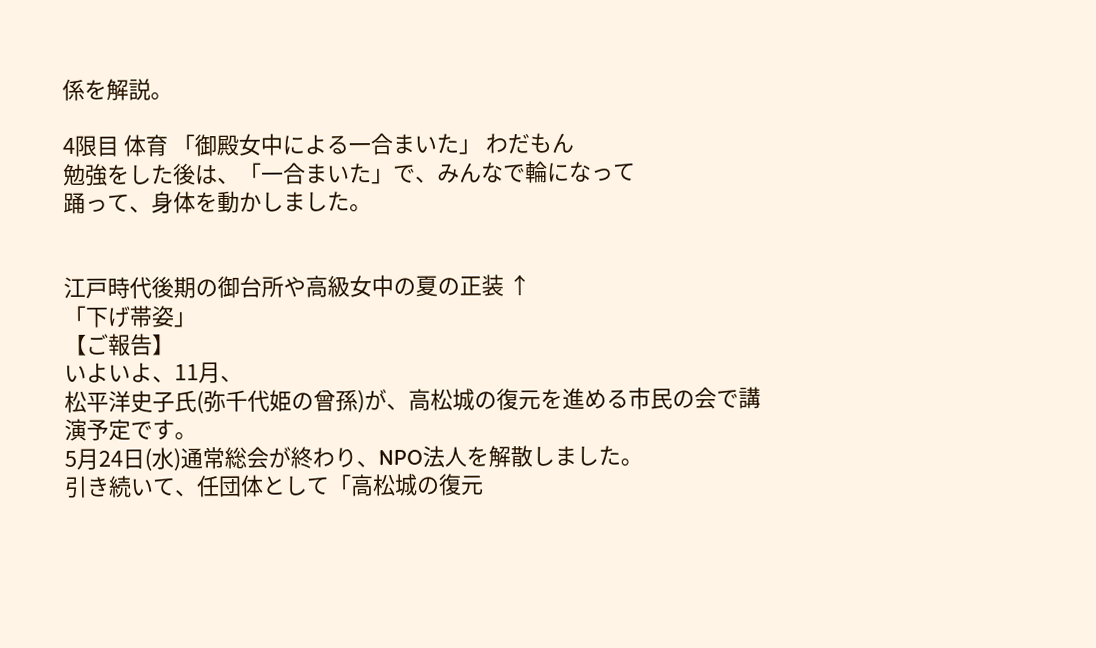係を解説。

4限目 体育 「御殿女中による一合まいた」 わだもん
勉強をした後は、「一合まいた」で、みんなで輪になって
踊って、身体を動かしました。


江戸時代後期の御台所や高級女中の夏の正装 ↑
「下げ帯姿」
【ご報告】
いよいよ、11月、
松平洋史子氏(弥千代姫の曾孫)が、高松城の復元を進める市民の会で講演予定です。
5月24日(水)通常総会が終わり、NPO法人を解散しました。
引き続いて、任団体として「高松城の復元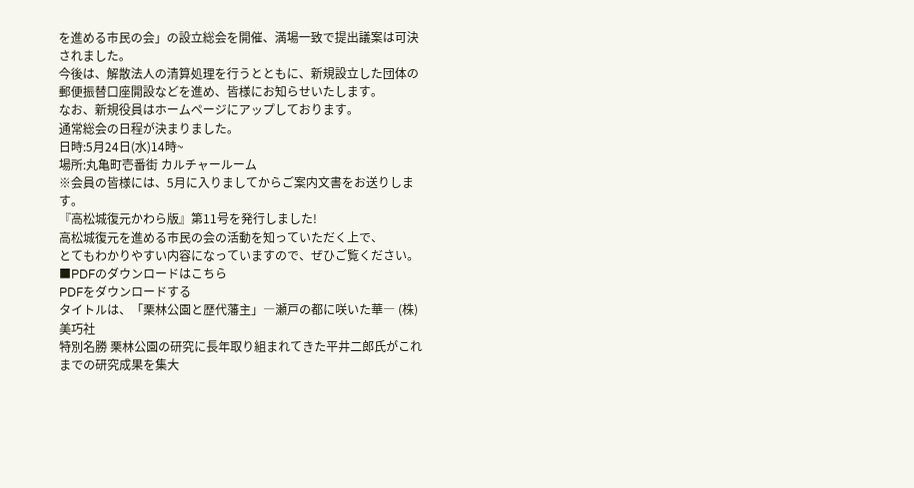を進める市民の会」の設立総会を開催、満場一致で提出議案は可決されました。
今後は、解散法人の清算処理を行うとともに、新規設立した団体の郵便振替口座開設などを進め、皆様にお知らせいたします。
なお、新規役員はホームページにアップしております。
通常総会の日程が決まりました。
日時:5月24日(水)14時~
場所:丸亀町壱番街 カルチャールーム
※会員の皆様には、5月に入りましてからご案内文書をお送りします。
『高松城復元かわら版』第11号を発行しました!
高松城復元を進める市民の会の活動を知っていただく上で、
とてもわかりやすい内容になっていますので、ぜひご覧ください。
■PDFのダウンロードはこちら
PDFをダウンロードする
タイトルは、「栗林公園と歴代藩主」―瀬戸の都に咲いた華― (株)美巧社
特別名勝 栗林公園の研究に長年取り組まれてきた平井二郎氏がこれまでの研究成果を集大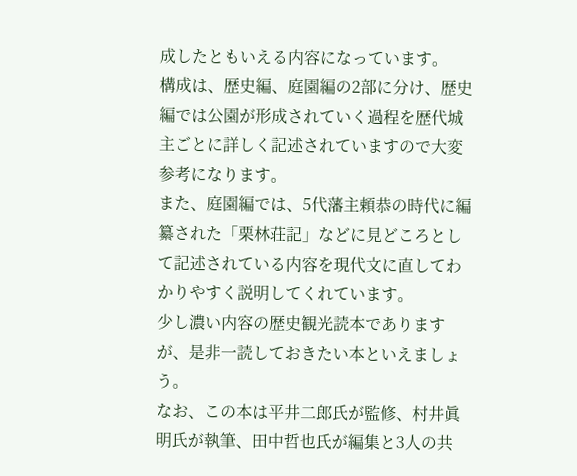成したともいえる内容になっています。
構成は、歴史編、庭園編の2部に分け、歴史編では公園が形成されていく過程を歴代城主ごとに詳しく記述されていますので大変参考になります。
また、庭園編では、5代藩主頼恭の時代に編纂された「栗林荘記」などに見どころとして記述されている内容を現代文に直してわかりやすく説明してくれています。
少し濃い内容の歴史観光読本でありますが、是非一読しておきたい本といえましょう。
なお、この本は平井二郎氏が監修、村井眞明氏が執筆、田中哲也氏が編集と3人の共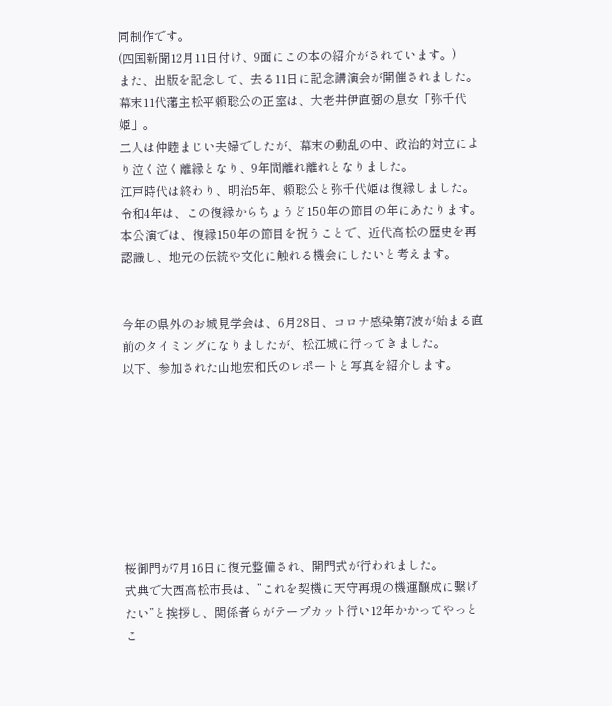同制作です。
(四国新聞12月11日付け、9面にこの本の紹介がされています。)
また、出版を記念して、去る11日に記念講演会が開催されました。
幕末11代藩主松平頼聡公の正室は、大老井伊直弼の息女「弥千代姫」。
二人は仲睦まじい夫婦でしたが、幕末の動乱の中、政治的対立により泣く泣く離縁となり、9年間離れ離れとなりました。
江戸時代は終わり、明治5年、頼聡公と弥千代姫は復縁しました。
令和4年は、この復縁からちょうど150年の節目の年にあたります。
本公演では、復縁150年の節目を祝うことで、近代高松の歴史を再認識し、地元の伝統や文化に触れる機会にしたいと考えます。


今年の県外のお城見学会は、6月28日、コロナ感染第7波が始まる直前のタイミングになりましたが、松江城に行ってきました。
以下、参加された山地宏和氏のレポートと写真を紹介します。








桜御門が7月16日に復元整備され、開門式が行われました。
式典で大西高松市長は、”これを契機に天守再現の機運醸成に繋げたい”と挨拶し、関係者らがテープカット行い12年かかってやっとこ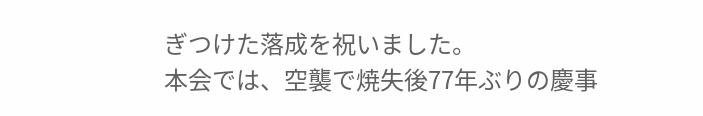ぎつけた落成を祝いました。
本会では、空襲で焼失後77年ぶりの慶事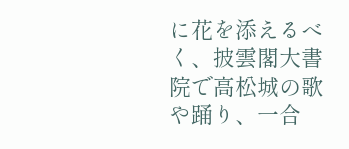に花を添えるべく、披雲閣大書院で高松城の歌や踊り、一合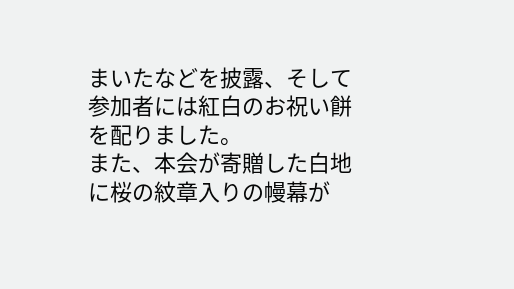まいたなどを披露、そして参加者には紅白のお祝い餅を配りました。
また、本会が寄贈した白地に桜の紋章入りの幔幕が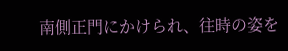南側正門にかけられ、往時の姿を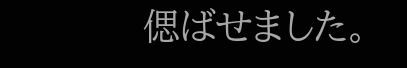偲ばせました。